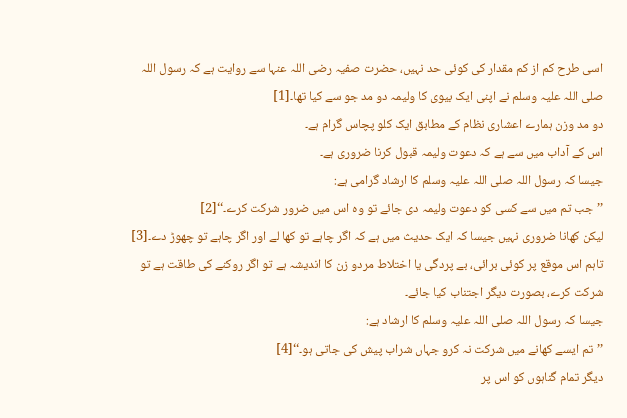اسی طرح کم از کم مقدار کی کوئی حد نہیں، حضرت صفیہ رضی اللہ عنہا سے روایت ہے کہ رسول اللہ صلی اللہ علیہ وسلم نے اپنی ایک بیوی کا ولیمہ دو مد جو سے کیا تھا۔[1]
دو مد وزن ہمارے اعشاری نظام کے مطابق ایک کلو پچاس گرام ہے۔
اس کے آداب میں سے ہے کہ دعوت ولیمہ قبول کرنا ضروری ہے۔
جیسا کہ رسول اللہ صلی اللہ علیہ وسلم کا ارشاد گرامی ہے:
’’جب تم میں سے کسی کو دعوت ولیمہ دی جائے تو وہ اس میں ضرور شرکت کرے۔‘‘[2]
لیکن کھانا ضروری نہیں جیسا کہ ایک حدیث میں ہے کہ اگر چاہے تو کھا لے اور اگر چاہے تو چھوڑ دے۔[3]
تاہم اس موقع پر کوئی برائی، بے پردگی یا اختلاط مردو زن کا اندیشہ ہے تو اگر روکنے کی طاقت ہے تو شرکت کرے، بصورت دیگر اجتناب کیا جائے۔
جیسا کہ رسول اللہ صلی اللہ علیہ وسلم کا ارشاد ہے:
’’تم ایسے کھانے میں شرکت نہ کرو جہاں شراب پیش کی جاتی ہو۔‘‘[4]
دیگر تمام گناہوں کو اس پر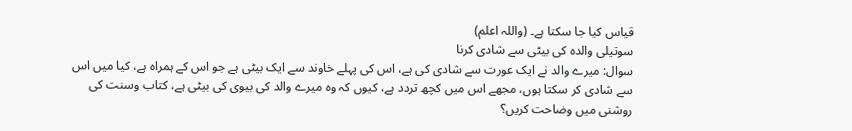قیاس کیا جا سکتا ہے۔ (واللہ اعلم)
سوتیلی والدہ کی بیٹی سے شادی کرنا
سوال: میرے والد نے ایک عورت سے شادی کی ہے، اس کی پہلے خاوند سے ایک بیٹی ہے جو اس کے ہمراہ ہے، کیا میں اس سے شادی کر سکتا ہوں، مجھے اس میں کچھ تردد ہے، کیوں کہ وہ میرے والد کی بیوی کی بیٹی ہے، کتاب وسنت کی روشنی میں وضاحت کریں؟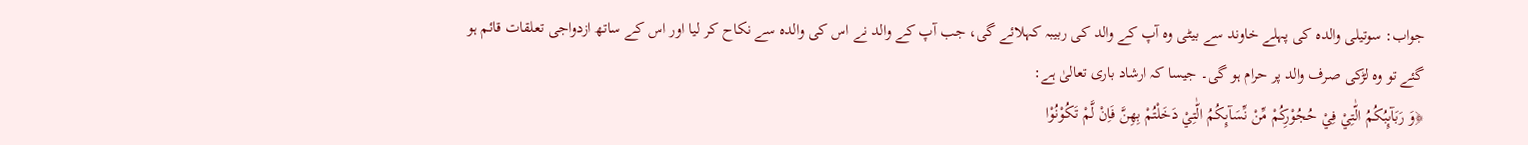جواب: سوتیلی والدہ کی پہلے خاوند سے بیٹی وہ آپ کے والد کی ربیبہ کہلائے گی، جب آپ کے والد نے اس کی والدہ سے نکاح کر لیا اور اس کے ساتھ ازدواجی تعلقات قائم ہو گئے تو وہ لڑکی صرف والد پر حرام ہو گی۔ جیسا کہ ارشاد باری تعالیٰ ہے:
﴿وَ رَبَآىِٕبُكُمُ الّٰتِيْ فِيْ حُجُوْرِكُمْ مِّنْ نِّسَآىِٕكُمُ الّٰتِيْ دَخَلْتُمْ بِهِنَّ فَاِنْ لَّمْ تَكُوْنُوْا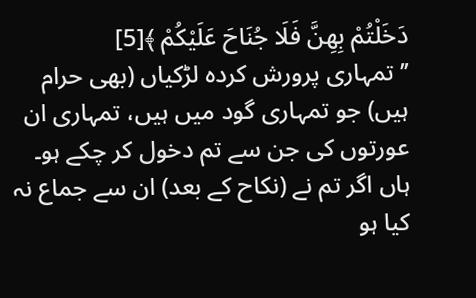دَخَلْتُمْ بِهِنَّ فَلَا جُنَاحَ عَلَيْكُمْ ﴾[5]
’’تمہاری پرورش کردہ لڑکیاں (بھی حرام ہیں) جو تمہاری گود میں ہیں، تمہاری ان عورتوں کی جن سے تم دخول کر چکے ہو۔ ہاں اگر تم نے (نکاح کے بعد) ان سے جماع نہ کیا ہو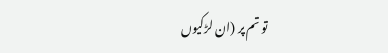تو تم پر (ان لڑکیوں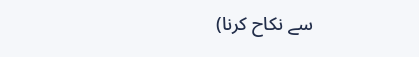سے نکاح کرنا)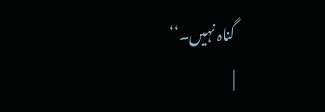گناہ نہیں۔‘‘
|